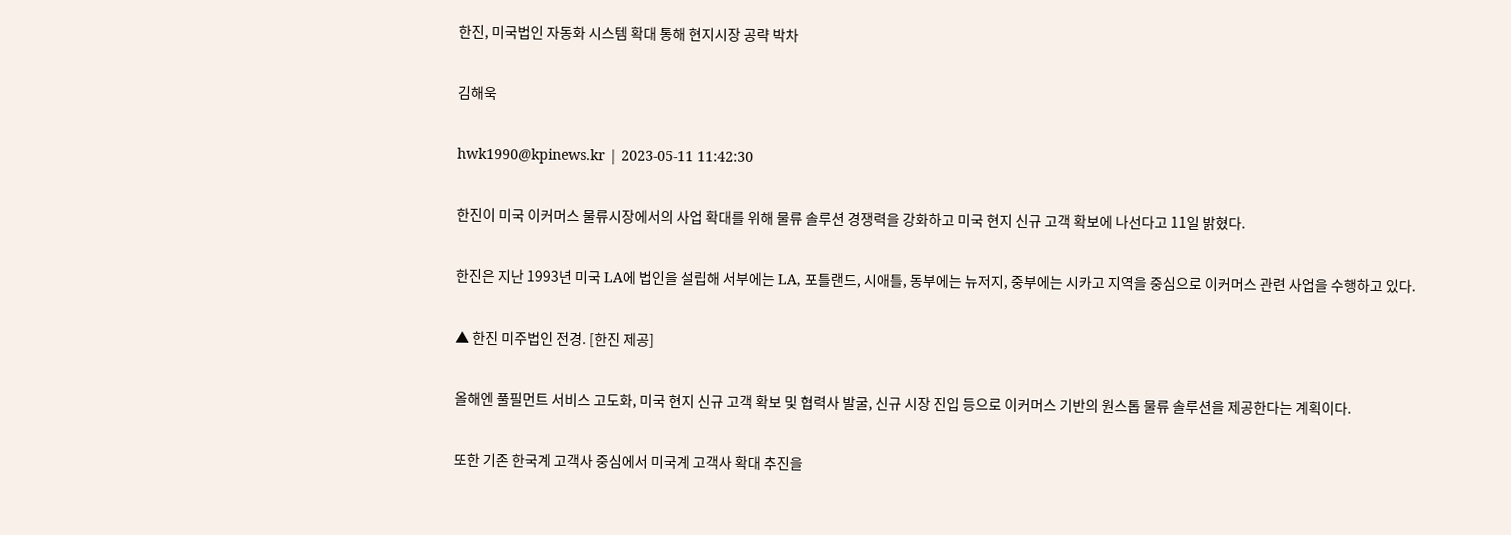한진, 미국법인 자동화 시스템 확대 통해 현지시장 공략 박차

김해욱

hwk1990@kpinews.kr | 2023-05-11 11:42:30

한진이 미국 이커머스 물류시장에서의 사업 확대를 위해 물류 솔루션 경쟁력을 강화하고 미국 현지 신규 고객 확보에 나선다고 11일 밝혔다.

한진은 지난 1993년 미국 LA에 법인을 설립해 서부에는 LA, 포틀랜드, 시애틀, 동부에는 뉴저지, 중부에는 시카고 지역을 중심으로 이커머스 관련 사업을 수행하고 있다.

▲ 한진 미주법인 전경. [한진 제공]

올해엔 풀필먼트 서비스 고도화, 미국 현지 신규 고객 확보 및 협력사 발굴, 신규 시장 진입 등으로 이커머스 기반의 원스톱 물류 솔루션을 제공한다는 계획이다.

또한 기존 한국계 고객사 중심에서 미국계 고객사 확대 추진을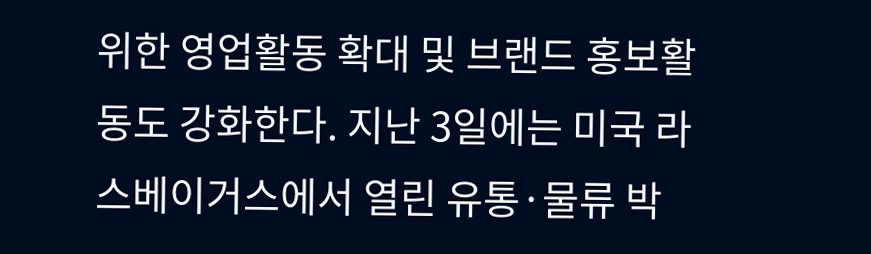위한 영업활동 확대 및 브랜드 홍보활동도 강화한다. 지난 3일에는 미국 라스베이거스에서 열린 유통·물류 박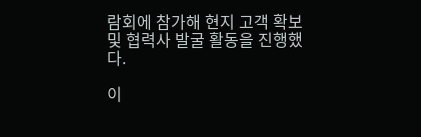람회에 참가해 현지 고객 확보 및 협력사 발굴 활동을 진행했다.

이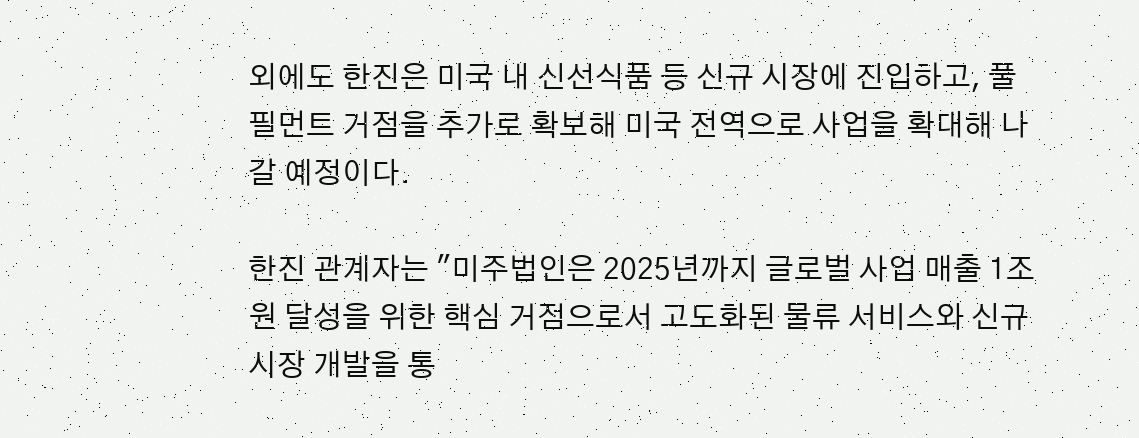외에도 한진은 미국 내 신선식품 등 신규 시장에 진입하고, 풀필먼트 거점을 추가로 확보해 미국 전역으로 사업을 확대해 나갈 예정이다.

한진 관계자는 "미주법인은 2025년까지 글로벌 사업 매출 1조 원 달성을 위한 핵심 거점으로서 고도화된 물류 서비스와 신규 시장 개발을 통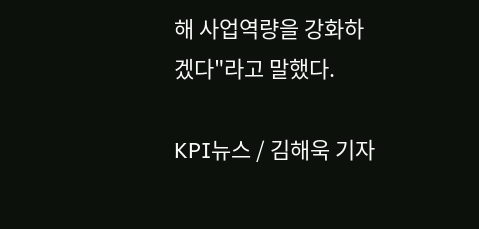해 사업역량을 강화하겠다"라고 말했다.

KPI뉴스 / 김해욱 기자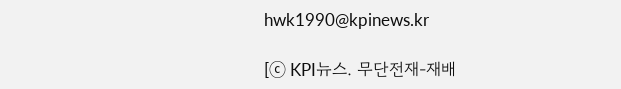hwk1990@kpinews.kr

[ⓒ KPI뉴스. 무단전재-재배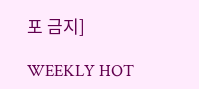포 금지]

WEEKLY HOT